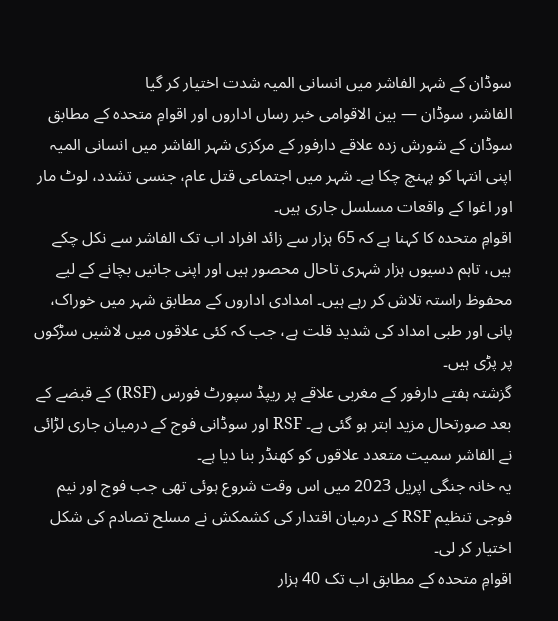سوڈان کے شہر الفاشر میں انسانی المیہ شدت اختیار کر گیا
الفاشر، سوڈان — بین الاقوامی خبر رساں اداروں اور اقوامِ متحدہ کے مطابق سوڈان کے شورش زدہ علاقے دارفور کے مرکزی شہر الفاشر میں انسانی المیہ اپنی انتہا کو پہنچ چکا ہے۔ شہر میں اجتماعی قتل عام، جنسی تشدد، لوٹ مار اور اغوا کے واقعات مسلسل جاری ہیں۔
اقوامِ متحدہ کا کہنا ہے کہ 65 ہزار سے زائد افراد اب تک الفاشر سے نکل چکے ہیں، تاہم دسیوں ہزار شہری تاحال محصور ہیں اور اپنی جانیں بچانے کے لیے محفوظ راستہ تلاش کر رہے ہیں۔ امدادی اداروں کے مطابق شہر میں خوراک، پانی اور طبی امداد کی شدید قلت ہے، جب کہ کئی علاقوں میں لاشیں سڑکوں پر پڑی ہیں۔
گزشتہ ہفتے دارفور کے مغربی علاقے پر ریپڈ سپورٹ فورس (RSF) کے قبضے کے بعد صورتحال مزید ابتر ہو گئی ہے۔ RSF اور سوڈانی فوج کے درمیان جاری لڑائی نے الفاشر سمیت متعدد علاقوں کو کھنڈر بنا دیا ہے۔
یہ خانہ جنگی اپریل 2023 میں اس وقت شروع ہوئی تھی جب فوج اور نیم فوجی تنظیم RSF کے درمیان اقتدار کی کشمکش نے مسلح تصادم کی شکل اختیار کر لی۔
اقوامِ متحدہ کے مطابق اب تک 40 ہزار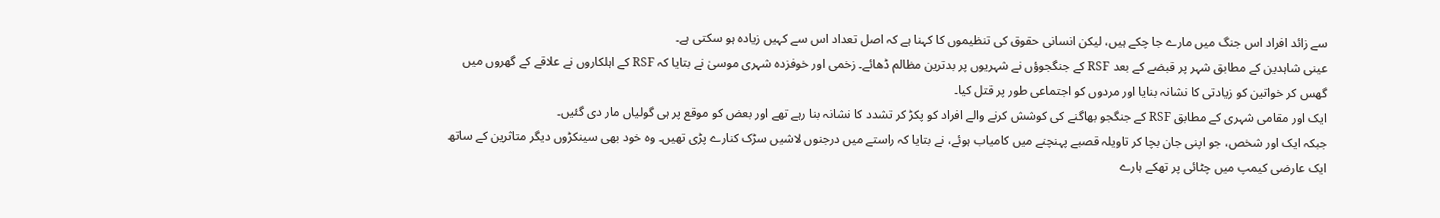سے زائد افراد اس جنگ میں مارے جا چکے ہیں، لیکن انسانی حقوق کی تنظیموں کا کہنا ہے کہ اصل تعداد اس سے کہیں زیادہ ہو سکتی ہے۔
عینی شاہدین کے مطابق شہر پر قبضے کے بعد RSF کے جنگجوؤں نے شہریوں پر بدترین مظالم ڈھائے۔ زخمی اور خوفزدہ شہری موسیٰ نے بتایا کہ RSF کے اہلکاروں نے علاقے کے گھروں میں گھس کر خواتین کو زیادتی کا نشانہ بنایا اور مردوں کو اجتماعی طور پر قتل کیا۔
ایک اور مقامی شہری کے مطابق RSF کے جنگجو بھاگنے کی کوشش کرنے والے افراد کو پکڑ کر تشدد کا نشانہ بنا رہے تھے اور بعض کو موقع پر ہی گولیاں مار دی گئیں۔
جبکہ ایک اور شخص، جو اپنی جان بچا کر تاویلہ قصبے پہنچنے میں کامیاب ہوئے، نے بتایا کہ راستے میں درجنوں لاشیں سڑک کنارے پڑی تھیں۔ وہ خود بھی سینکڑوں دیگر متاثرین کے ساتھ ایک عارضی کیمپ میں چٹائی پر تھکے ہارے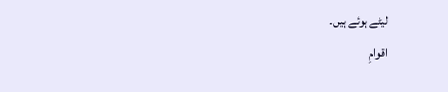لیٹے ہوئے ہیں۔
اقوامِ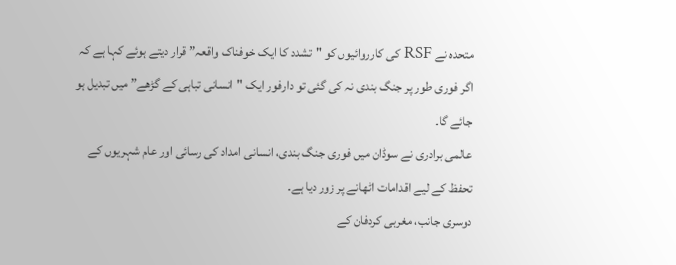متحدہ نے RSF کی کارروائیوں کو "تشدد کا ایک خوفناک واقعہ” قرار دیتے ہوئے کہا ہے کہ اگر فوری طور پر جنگ بندی نہ کی گئی تو دارفور ایک "انسانی تباہی کے گڑھے” میں تبدیل ہو جائے گا۔
عالمی برادری نے سوڈان میں فوری جنگ بندی، انسانی امداد کی رسائی اور عام شہریوں کے تحفظ کے لیے اقدامات اٹھانے پر زور دیا ہے۔
دوسری جانب، مغربی کردفان کے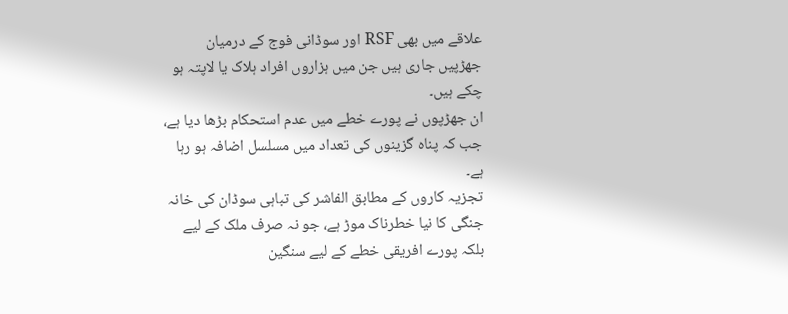علاقے میں بھی RSF اور سوڈانی فوج کے درمیان جھڑپیں جاری ہیں جن میں ہزاروں افراد ہلاک یا لاپتہ ہو چکے ہیں۔
ان جھڑپوں نے پورے خطے میں عدم استحکام بڑھا دیا ہے، جب کہ پناہ گزینوں کی تعداد میں مسلسل اضافہ ہو رہا ہے۔
تجزیہ کاروں کے مطابق الفاشر کی تباہی سوڈان کی خانہ جنگی کا نیا خطرناک موڑ ہے، جو نہ صرف ملک کے لیے بلکہ پورے افریقی خطے کے لیے سنگین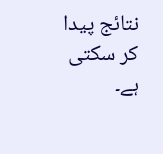نتائج پیدا کر سکتی ہے۔